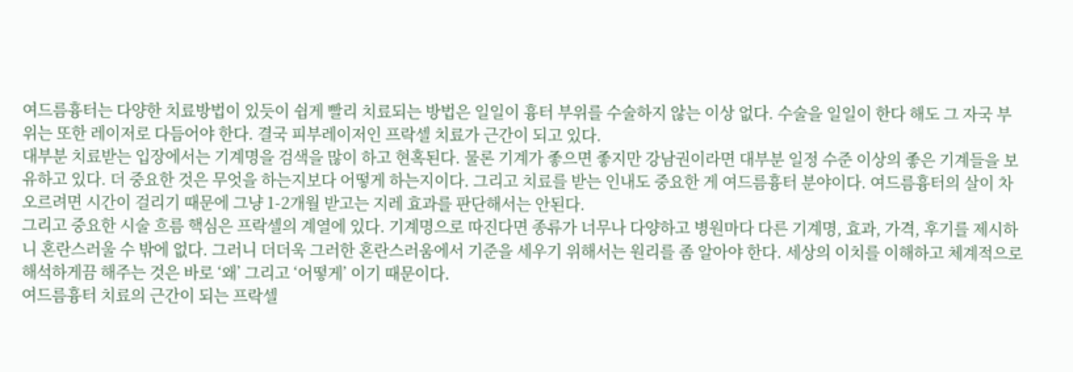여드름흉터는 다양한 치료방법이 있듯이 쉽게 빨리 치료되는 방법은 일일이 흉터 부위를 수술하지 않는 이상 없다. 수술을 일일이 한다 해도 그 자국 부위는 또한 레이저로 다듬어야 한다. 결국 피부레이저인 프락셀 치료가 근간이 되고 있다.
대부분 치료받는 입장에서는 기계명을 검색을 많이 하고 현혹된다. 물론 기계가 좋으면 좋지만 강남권이라면 대부분 일정 수준 이상의 좋은 기계들을 보유하고 있다. 더 중요한 것은 무엇을 하는지보다 어떻게 하는지이다. 그리고 치료를 받는 인내도 중요한 게 여드름흉터 분야이다. 여드름흉터의 살이 차오르려면 시간이 걸리기 때문에 그냥 1-2개월 받고는 지레 효과를 판단해서는 안된다.
그리고 중요한 시술 흐름 핵심은 프락셀의 계열에 있다. 기계명으로 따진다면 종류가 너무나 다양하고 병원마다 다른 기계명, 효과, 가격, 후기를 제시하니 혼란스러울 수 밖에 없다. 그러니 더더욱 그러한 혼란스러움에서 기준을 세우기 위해서는 원리를 좀 알아야 한다. 세상의 이치를 이해하고 체계적으로 해석하게끔 해주는 것은 바로 ‘왜’ 그리고 ‘어떻게’ 이기 때문이다.
여드름흉터 치료의 근간이 되는 프락셀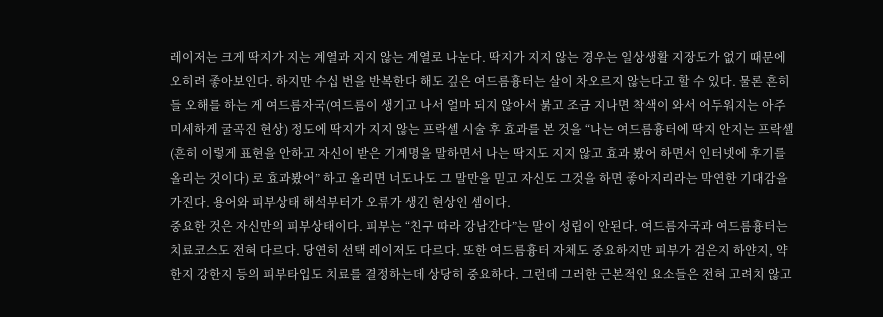레이저는 크게 딱지가 지는 계열과 지지 않는 계열로 나눈다. 딱지가 지지 않는 경우는 일상생활 지장도가 없기 때문에 오히려 좋아보인다. 하지만 수십 번을 반복한다 해도 깊은 여드름흉터는 살이 차오르지 않는다고 할 수 있다. 물론 흔히들 오해를 하는 게 여드름자국(여드름이 생기고 나서 얼마 되지 않아서 붉고 조금 지나면 착색이 와서 어두워지는 아주 미세하게 굴곡진 현상) 정도에 딱지가 지지 않는 프락셀 시술 후 효과를 본 것을 “나는 여드름흉터에 딱지 안지는 프락셀(흔히 이렇게 표현을 안하고 자신이 받은 기계명을 말하면서 나는 딱지도 지지 않고 효과 봤어 하면서 인터넷에 후기를 올리는 것이다) 로 효과봤어” 하고 올리면 너도나도 그 말만을 믿고 자신도 그것을 하면 좋아지리라는 막연한 기대감을 가진다. 용어와 피부상태 해석부터가 오류가 생긴 현상인 셈이다.
중요한 것은 자신만의 피부상태이다. 피부는 “친구 따라 강남간다”는 말이 성립이 안된다. 여드름자국과 여드름흉터는 치료코스도 전혀 다르다. 당연히 선택 레이저도 다르다. 또한 여드름흉터 자체도 중요하지만 피부가 검은지 하얀지, 약한지 강한지 등의 피부타입도 치료를 결정하는데 상당히 중요하다. 그런데 그러한 근본적인 요소들은 전혀 고려치 않고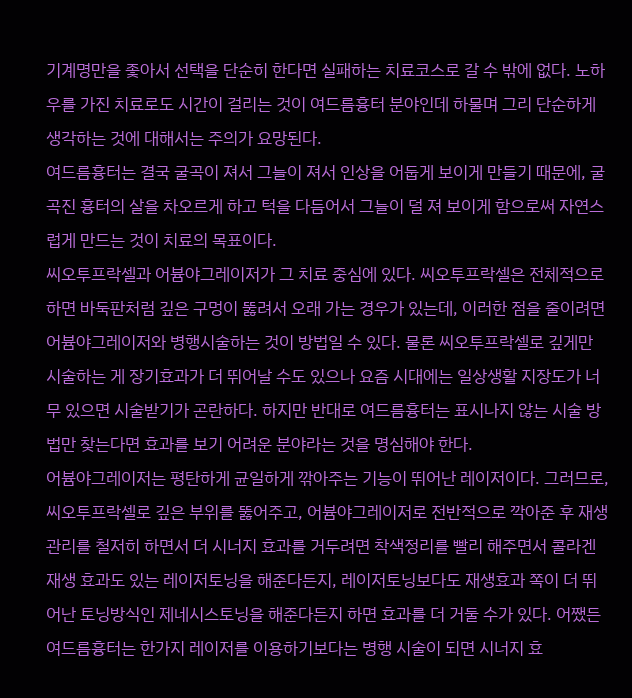기계명만을 좇아서 선택을 단순히 한다면 실패하는 치료코스로 갈 수 밖에 없다. 노하우를 가진 치료로도 시간이 걸리는 것이 여드름흉터 분야인데 하물며 그리 단순하게 생각하는 것에 대해서는 주의가 요망된다.
여드름흉터는 결국 굴곡이 져서 그늘이 져서 인상을 어둡게 보이게 만들기 때문에, 굴곡진 흉터의 살을 차오르게 하고 턱을 다듬어서 그늘이 덜 져 보이게 함으로써 자연스럽게 만드는 것이 치료의 목표이다.
씨오투프락셀과 어븀야그레이저가 그 치료 중심에 있다. 씨오투프락셀은 전체적으로 하면 바둑판처럼 깊은 구멍이 뚫려서 오래 가는 경우가 있는데, 이러한 점을 줄이려면 어븀야그레이저와 병행시술하는 것이 방법일 수 있다. 물론 씨오투프락셀로 깊게만 시술하는 게 장기효과가 더 뛰어날 수도 있으나 요즘 시대에는 일상생활 지장도가 너무 있으면 시술받기가 곤란하다. 하지만 반대로 여드름흉터는 표시나지 않는 시술 방법만 찾는다면 효과를 보기 어려운 분야라는 것을 명심해야 한다.
어븀야그레이저는 평탄하게 균일하게 깎아주는 기능이 뛰어난 레이저이다. 그러므로, 씨오투프락셀로 깊은 부위를 뚫어주고, 어븀야그레이저로 전반적으로 깍아준 후 재생관리를 철저히 하면서 더 시너지 효과를 거두려면 착색정리를 빨리 해주면서 콜라겐 재생 효과도 있는 레이저토닝을 해준다든지, 레이저토닝보다도 재생효과 쪽이 더 뛰어난 토닝방식인 제네시스토닝을 해준다든지 하면 효과를 더 거둘 수가 있다. 어쨌든 여드름흉터는 한가지 레이저를 이용하기보다는 병행 시술이 되면 시너지 효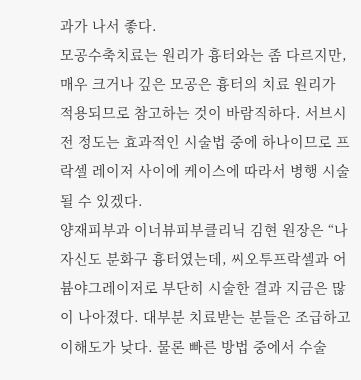과가 나서 좋다.
모공수축치료는 원리가 흉터와는 좀 다르지만, 매우 크거나 깊은 모공은 흉터의 치료 원리가 적용되므로 참고하는 것이 바람직하다. 서브시전 정도는 효과적인 시술법 중에 하나이므로 프락셀 레이저 사이에 케이스에 따라서 병행 시술될 수 있겠다.
양재피부과 이너뷰피부클리닉 김현 원장은 “나 자신도 분화구 흉터였는데, 씨오투프락셀과 어븀야그레이저로 부단히 시술한 결과 지금은 많이 나아졌다. 대부분 치료받는 분들은 조급하고 이해도가 낮다. 물론 빠른 방법 중에서 수술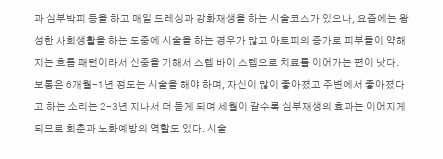과 심부박피 등을 하고 매일 드레싱과 강화재생을 하는 시술코스가 있으나, 요즘에는 왕성한 사회생활을 하는 도중에 시술을 하는 경우가 많고 아토피의 증가로 피부들이 약해지는 흐름 패턴이라서 신중을 기해서 스텝 바이 스텝으로 치료를 이어가는 편이 낫다. 보통은 6개월-1년 정도는 시술을 해야 하며, 자신이 많이 좋아졌고 주변에서 좋아졌다고 하는 소리는 2-3년 지나서 더 듣게 되며 세월이 갈수록 심부재생의 효과는 이어지게 되므로 회춘과 노화예방의 역할도 있다. 시술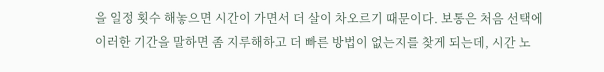을 일정 횟수 해놓으면 시간이 가면서 더 살이 차오르기 때문이다. 보통은 처음 선택에 이러한 기간을 말하면 좀 지루해하고 더 빠른 방법이 없는지를 찾게 되는데, 시간 노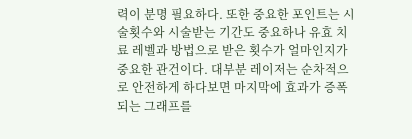력이 분명 필요하다. 또한 중요한 포인트는 시술횟수와 시술받는 기간도 중요하나 유효 치료 레벨과 방법으로 받은 횟수가 얼마인지가 중요한 관건이다. 대부분 레이저는 순차적으로 안전하게 하다보면 마지막에 효과가 증폭되는 그래프를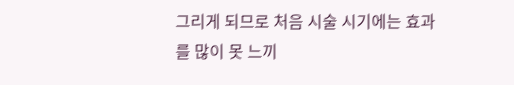그리게 되므로 처음 시술 시기에는 효과를 많이 못 느끼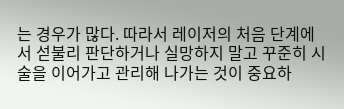는 경우가 많다. 따라서 레이저의 처음 단계에서 섣불리 판단하거나 실망하지 말고 꾸준히 시술을 이어가고 관리해 나가는 것이 중요하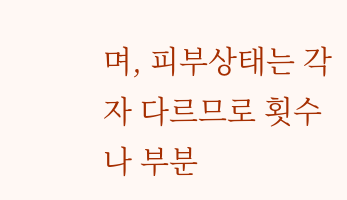며, 피부상태는 각자 다르므로 횟수나 부분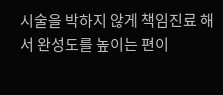시술을 박하지 않게 책임진료 해서 완성도를 높이는 편이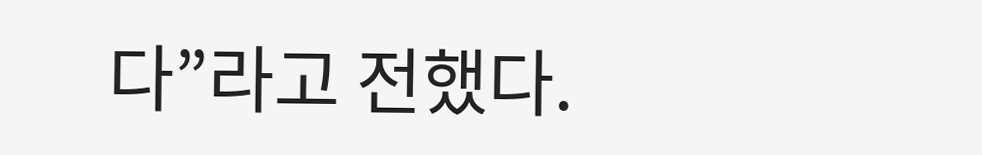다”라고 전했다.